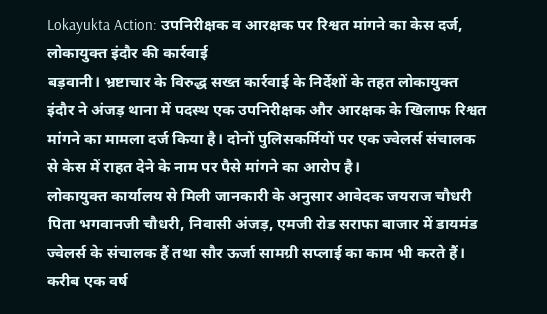Lokayukta Action: उपनिरीक्षक व आरक्षक पर रिश्वत मांगने का केस दर्ज, लोकायुक्त इंदौर की कार्रवाई
बड़वानी। भ्रष्टाचार के विरुद्ध सख्त कार्रवाई के निर्देशों के तहत लोकायुक्त इंदौर ने अंजड़ थाना में पदस्थ एक उपनिरीक्षक और आरक्षक के खिलाफ रिश्वत मांगने का मामला दर्ज किया है। दोनों पुलिसकर्मियों पर एक ज्वेलर्स संचालक से केस में राहत देने के नाम पर पैसे मांगने का आरोप है।
लोकायुक्त कार्यालय से मिली जानकारी के अनुसार आवेदक जयराज चौधरी पिता भगवानजी चौधरी, निवासी अंजड़, एमजी रोड सराफा बाजार में डायमंड ज्वेलर्स के संचालक हैं तथा सौर ऊर्जा सामग्री सप्लाई का काम भी करते हैं। करीब एक वर्ष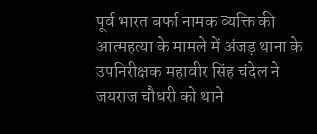पूर्व भारत बर्फा नामक व्यक्ति की आत्महत्या के मामले में अंजड़ थाना के उपनिरीक्षक महावीर सिंह चंदेल ने जयराज चौधरी को थाने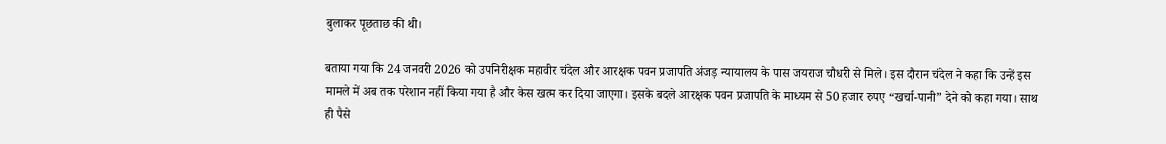बुलाकर पूछताछ की थी।

बताया गया कि 24 जनवरी 2026 को उपनिरीक्षक महावीर चंदेल और आरक्षक पवन प्रजापति अंजड़ न्यायालय के पास जयराज चौधरी से मिले। इस दौरान चंदेल ने कहा कि उन्हें इस मामले में अब तक परेशान नहीं किया गया है और केस खत्म कर दिया जाएगा। इसके बदले आरक्षक पवन प्रजापति के माध्यम से 50 हजार रुपए “खर्चा-पानी” देने को कहा गया। साथ ही पैसे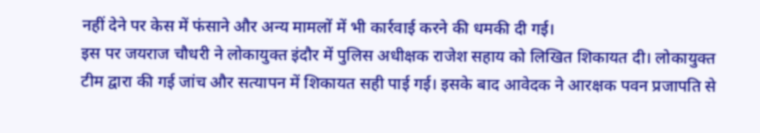नहीं देने पर केस में फंसाने और अन्य मामलों में भी कार्रवाई करने की धमकी दी गई।
इस पर जयराज चौधरी ने लोकायुक्त इंदौर में पुलिस अधीक्षक राजेश सहाय को लिखित शिकायत दी। लोकायुक्त टीम द्वारा की गई जांच और सत्यापन में शिकायत सही पाई गई। इसके बाद आवेदक ने आरक्षक पवन प्रजापति से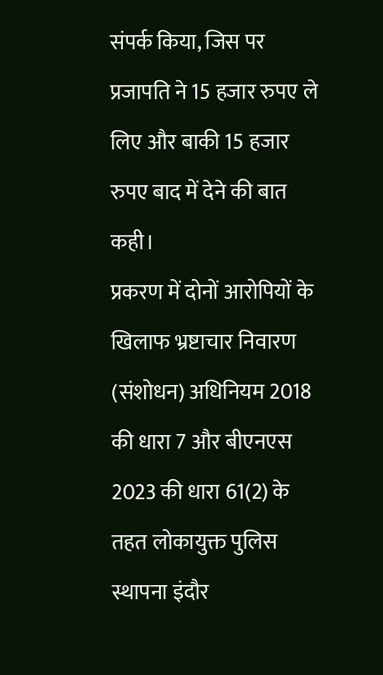संपर्क किया, जिस पर प्रजापति ने 15 हजार रुपए ले लिए और बाकी 15 हजार रुपए बाद में देने की बात कही।
प्रकरण में दोनों आरोपियों के खिलाफ भ्रष्टाचार निवारण (संशोधन) अधिनियम 2018 की धारा 7 और बीएनएस 2023 की धारा 61(2) के तहत लोकायुक्त पुलिस स्थापना इंदौर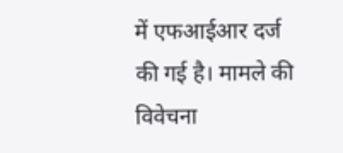में एफआईआर दर्ज की गई है। मामले की विवेचना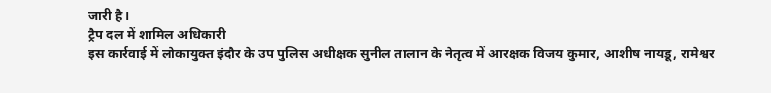जारी है।
ट्रैप दल में शामिल अधिकारी
इस कार्रवाई में लोकायुक्त इंदौर के उप पुलिस अधीक्षक सुनील तालान के नेतृत्व में आरक्षक विजय कुमार, आशीष नायडू, रामेश्वर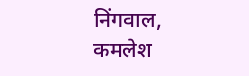निंगवाल, कमलेश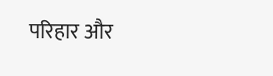परिहार और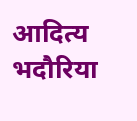आदित्य भदौरिया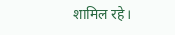शामिल रहे।